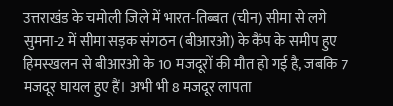उत्तराखंड के चमोली जिले में भारत-तिब्बत (चीन) सीमा से लगे सुमना-2 में सीमा सड़क संगठन (बीआरओ) के कैंप के समीप हुए हिमस्खलन से बीआरओ के 10 मजदूरों की मौत हो गई है, जबकि 7 मजदूर घायल हुए हैं। अभी भी 8 मजदूर लापता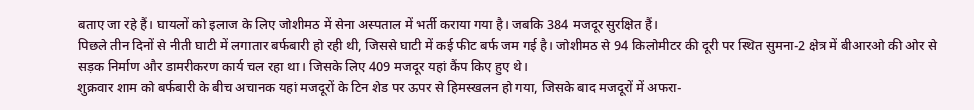बताए जा रहे हैं। घायलों को इलाज के लिए जोशीमठ में सेना अस्पताल में भर्ती कराया गया है। जबकि 384 मजदूर सुरक्षित हैं।
पिछले तीन दिनों से नीती घाटी में लगातार बर्फबारी हो रही थी, जिससे घाटी में कई फीट बर्फ जम गई है। जोशीमठ से 94 किलोमीटर की दूरी पर स्थित सुमना-2 क्षेत्र में बीआरओ की ओर से सड़क निर्माण और डामरीकरण कार्य चल रहा था। जिसके लिए 409 मजदूर यहां कैंप किए हुए थे।
शुक्रवार शाम को बर्फबारी के बीच अचानक यहां मजदूरों के टिन शेड पर ऊपर से हिमस्खलन हो गया, जिसके बाद मजदूरों में अफरा-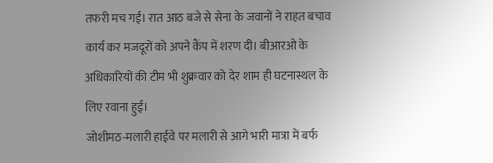तफरी मच गई। रात आठ बजे से सेना के जवानों ने राहत बचाव कार्य कर मजदूरों को अपने कैंप में शरण दी। बीआरओ के अधिकारियों की टीम भी शुक्रवार को देर शाम ही घटनास्थल के लिए रवाना हुई।
जोशीमठ-मलारी हाईवे पर मलारी से आगे भारी मात्रा में बर्फ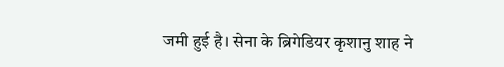जमी हुई है। सेना के ब्रिगेडियर कृशानु शाह ने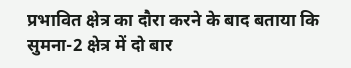प्रभावित क्षेत्र का दौरा करने के बाद बताया कि सुमना-2 क्षेत्र में दो बार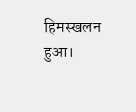हिमस्खलन हुआ।